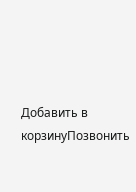Добавить в корзинуПозвонить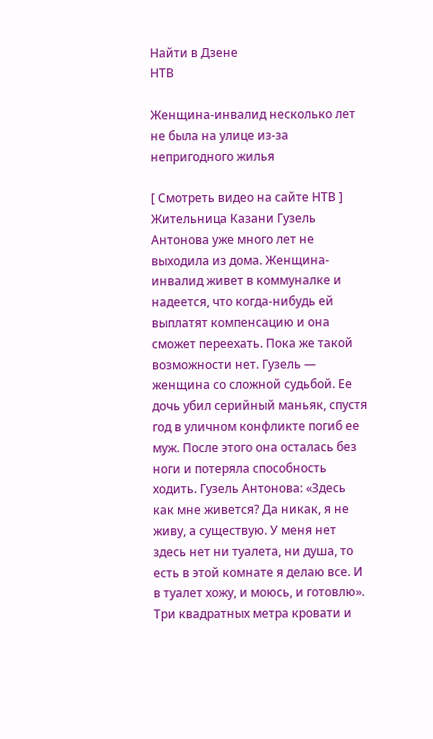Найти в Дзене
НТВ

Женщина-инвалид несколько лет не была на улице из-за непригодного жилья

[ Смотреть видео на сайте НТВ ] Жительница Казани Гузель Антонова уже много лет не выходила из дома. Женщина-инвалид живет в коммуналке и надеется, что когда-нибудь ей выплатят компенсацию и она сможет переехать. Пока же такой возможности нет. Гузель — женщина со сложной судьбой. Ее дочь убил серийный маньяк, спустя год в уличном конфликте погиб ее муж. После этого она осталась без ноги и потеряла способность ходить. Гузель Антонова: «Здесь как мне живется? Да никак, я не живу, а существую. У меня нет здесь нет ни туалета, ни душа, то есть в этой комнате я делаю все. И в туалет хожу, и моюсь, и готовлю». Три квадратных метра кровати и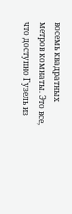восемь квадратных метров комнаты. Это все, что доступно Гузель из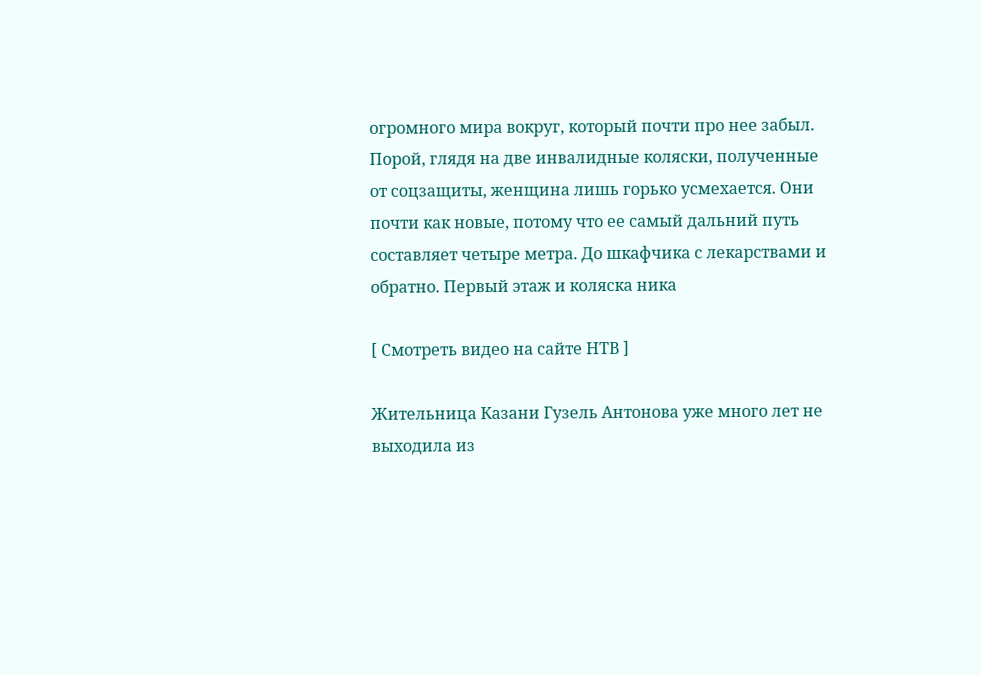огромного мира вокруг, который почти про нее забыл. Порой, глядя на две инвалидные коляски, полученные от соцзащиты, женщина лишь горько усмехается. Они почти как новые, потому что ее самый дальний путь составляет четыре метра. До шкафчика с лекарствами и обратно. Первый этаж и коляска ника

[ Смотреть видео на сайте НТВ ]

Жительница Казани Гузель Антонова уже много лет не выходила из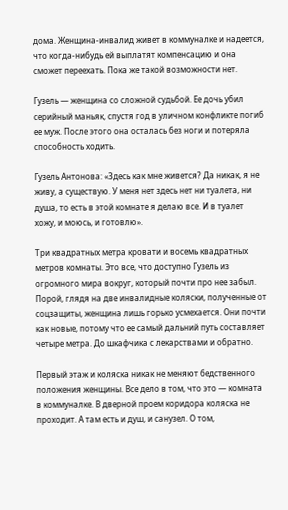дома. Женщина-инвалид живет в коммуналке и надеется, что когда-нибудь ей выплатят компенсацию и она сможет переехать. Пока же такой возможности нет.

Гузель — женщина со сложной судьбой. Ее дочь убил серийный маньяк, спустя год в уличном конфликте погиб ее муж. После этого она осталась без ноги и потеряла способность ходить.

Гузель Антонова: «Здесь как мне живется? Да никак, я не живу, а существую. У меня нет здесь нет ни туалета, ни душа, то есть в этой комнате я делаю все. И в туалет хожу, и моюсь, и готовлю».

Три квадратных метра кровати и восемь квадратных метров комнаты. Это все, что доступно Гузель из огромного мира вокруг, который почти про нее забыл. Порой, глядя на две инвалидные коляски, полученные от соцзащиты, женщина лишь горько усмехается. Они почти как новые, потому что ее самый дальний путь составляет четыре метра. До шкафчика с лекарствами и обратно.

Первый этаж и коляска никак не меняют бедственного положения женщины. Все дело в том, что это — комната в коммуналке. В дверной проем коридора коляска не проходит. А там есть и душ, и санузел. О том,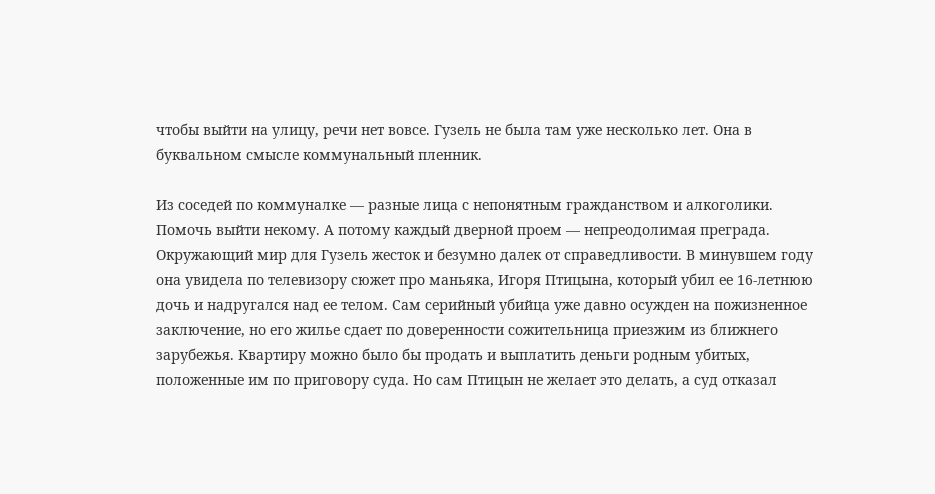чтобы выйти на улицу, речи нет вовсе. Гузель не была там уже несколько лет. Она в буквальном смысле коммунальный пленник.

Из соседей по коммуналке — разные лица с непонятным гражданством и алкоголики. Помочь выйти некому. А потому каждый дверной проем — непреодолимая преграда. Окружающий мир для Гузель жесток и безумно далек от справедливости. В минувшем году она увидела по телевизору сюжет про маньяка, Игоря Птицына, который убил ее 16-летнюю дочь и надругался над ее телом. Сам серийный убийца уже давно осужден на пожизненное заключение, но его жилье сдает по доверенности сожительница приезжим из ближнего зарубежья. Квартиру можно было бы продать и выплатить деньги родным убитых, положенные им по приговору суда. Но сам Птицын не желает это делать, а суд отказал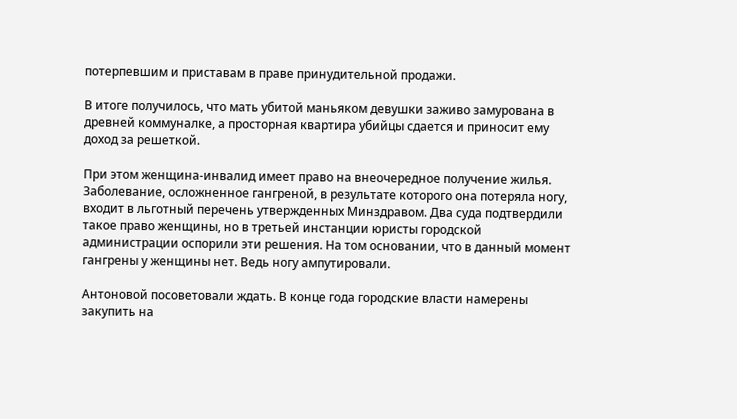потерпевшим и приставам в праве принудительной продажи.

В итоге получилось, что мать убитой маньяком девушки заживо замурована в древней коммуналке, а просторная квартира убийцы сдается и приносит ему доход за решеткой.

При этом женщина-инвалид имеет право на внеочередное получение жилья. Заболевание, осложненное гангреной, в результате которого она потеряла ногу, входит в льготный перечень утвержденных Минздравом. Два суда подтвердили такое право женщины, но в третьей инстанции юристы городской администрации оспорили эти решения. На том основании, что в данный момент гангрены у женщины нет. Ведь ногу ампутировали.

Антоновой посоветовали ждать. В конце года городские власти намерены закупить на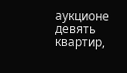аукционе девять квартир,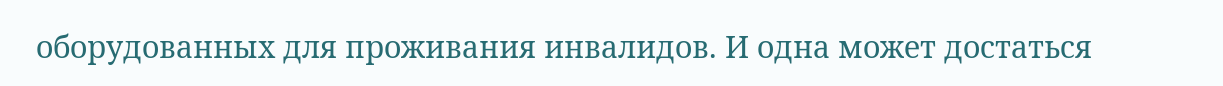оборудованных для проживания инвалидов. И одна может достаться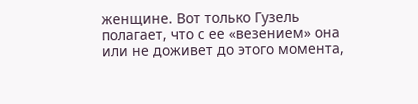женщине. Вот только Гузель полагает, что с ее «везением» она или не доживет до этого момента,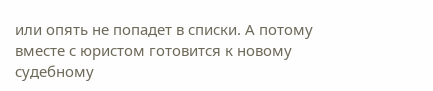или опять не попадет в списки. А потому вместе с юристом готовится к новому судебному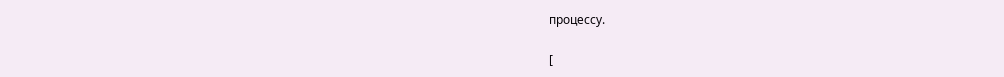процессу.

[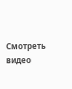Смотреть видео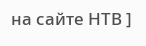на сайте НТВ ]